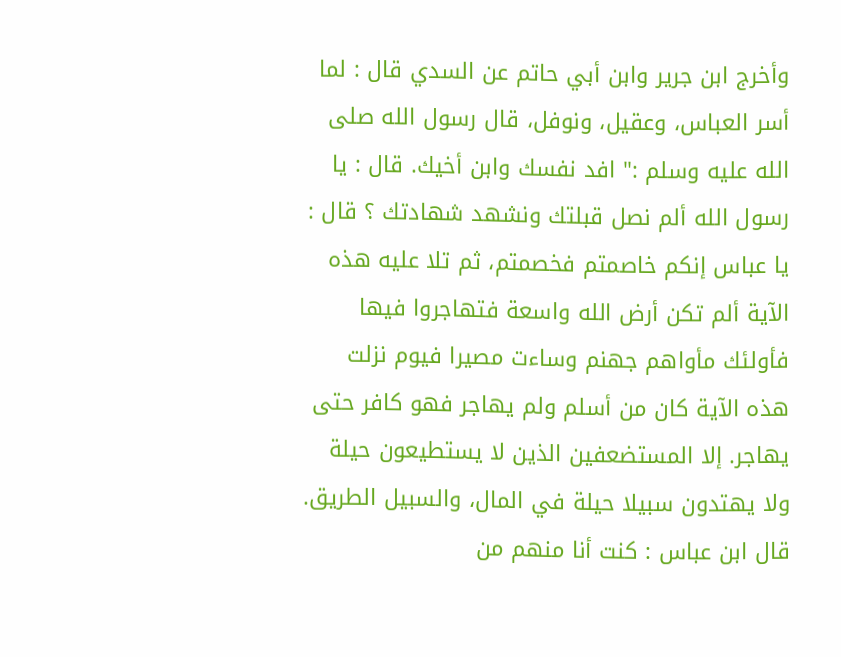وأخرج ابن جرير وابن أبي حاتم عن السدي قال : لما أسر العباس، وعقيل، ونوفل، قال رسول الله صلى الله عليه وسلم :" افد نفسك وابن أخيك. قال : يا رسول الله ألم نصل قبلتك ونشهد شهادتك ؟ قال : يا عباس إنكم خاصمتم فخصمتم، ثم تلا عليه هذه الآية ألم تكن أرض الله واسعة فتهاجروا فيها فأولئك مأواهم جهنم وساءت مصيرا فيوم نزلت هذه الآية كان من أسلم ولم يهاجر فهو كافر حتى يهاجر. إلا المستضعفين الذين لا يستطيعون حيلة ولا يهتدون سبيلا حيلة في المال، والسبيل الطريق. قال ابن عباس : كنت أنا منهم من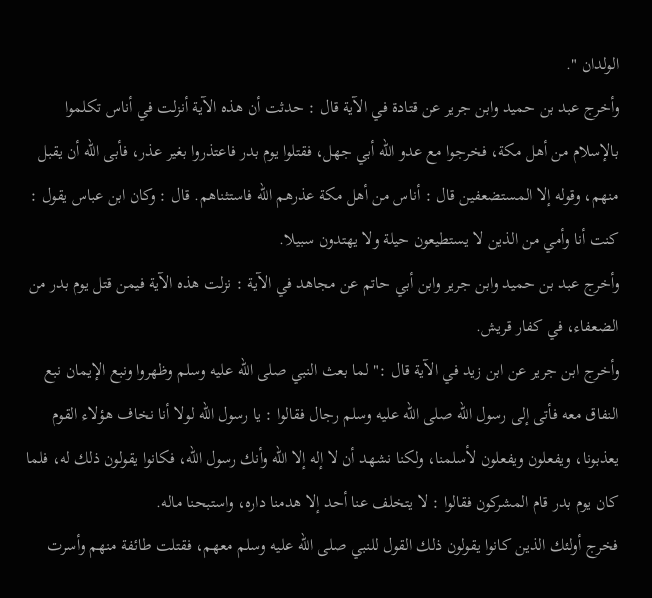الولدان ".
وأخرج عبد بن حميد وابن جرير عن قتادة في الآية قال : حدثت أن هذه الآية أنزلت في أناس تكلموا بالإسلام من أهل مكة، فخرجوا مع عدو الله أبي جهل، فقتلوا يوم بدر فاعتذروا بغير عذر، فأبى الله أن يقبل منهم، وقوله إلا المستضعفين قال : أناس من أهل مكة عذرهم الله فاستثناهم. قال : وكان ابن عباس يقول : كنت أنا وأمي من الذين لا يستطيعون حيلة ولا يهتدون سبيلا.
وأخرج عبد بن حميد وابن جرير وابن أبي حاتم عن مجاهد في الآية : نزلت هذه الآية فيمن قتل يوم بدر من الضعفاء، في كفار قريش.
وأخرج ابن جرير عن ابن زيد في الآية قال :" لما بعث النبي صلى الله عليه وسلم وظهروا ونبع الإيمان نبع النفاق معه فأتى إلى رسول الله صلى الله عليه وسلم رجال فقالوا : يا رسول الله لولا أنا نخاف هؤلاء القوم يعذبونا، ويفعلون ويفعلون لأسلمنا، ولكنا نشهد أن لا إله إلا الله وأنك رسول الله، فكانوا يقولون ذلك له، فلما كان يوم بدر قام المشركون فقالوا : لا يتخلف عنا أحد إلا هدمنا داره، واستبحنا ماله.
فخرج أولئك الذين كانوا يقولون ذلك القول للنبي صلى الله عليه وسلم معهم، فقتلت طائفة منهم وأسرت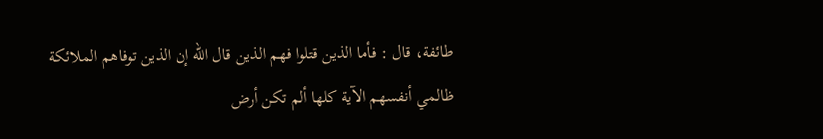طائفة، قال : فأما الذين قتلوا فهم الذين قال الله إن الذين توفاهم الملائكة ظالمي أنفسهم الآية كلها ألم تكن أرض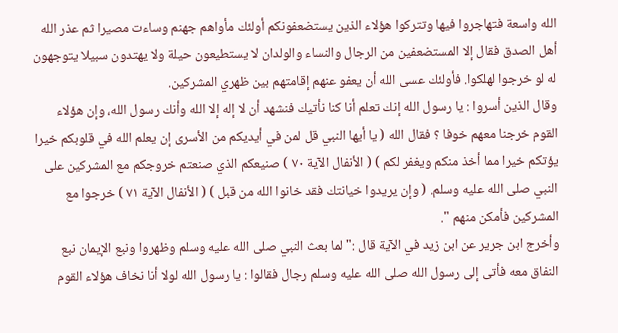الله واسعة فتهاجروا فيها وتتركوا هؤلاء الذين يستضعفونكم أولئك مأواهم جهنم وساءت مصيرا ثم عذر الله أهل الصدق فقال إلا المستضعفين من الرجال والنساء والولدان لا يستطيعون حيلة ولا يهتدون سبيلا يتوجهون له لو خرجوا لهلكوا. فأولئك عسى الله أن يعفو عنهم إقامتهم بين ظهري المشركين.
وقال الذين أسروا : يا رسول الله إنك تعلم أنا كنا نأتيك فنشهد أن لا إله إلا الله وأنك رسول الله، وإن هؤلاء القوم خرجنا معهم خوفا ؟ فقال الله ( يا أيها النبي قل لمن في أيديكم من الأسرى إن يعلم الله في قلوبكم خيرا يؤتكم خيرا مما أخذ منكم ويغفر لكم ) ( الأنفال الآية ٧٠ ) صنيعكم الذي صنعتم خروجكم مع المشركين على النبي صلى الله عليه وسلم. ( وإن يريدوا خيانتك فقد خانوا الله من قبل ) ( الأنفال الآية ٧١ ) خرجوا مع المشركين فأمكن منهم ".
وأخرج ابن جرير عن ابن زيد في الآية قال :" لما بعث النبي صلى الله عليه وسلم وظهروا ونبع الإيمان نبع النفاق معه فأتى إلى رسول الله صلى الله عليه وسلم رجال فقالوا : يا رسول الله لولا أنا نخاف هؤلاء القوم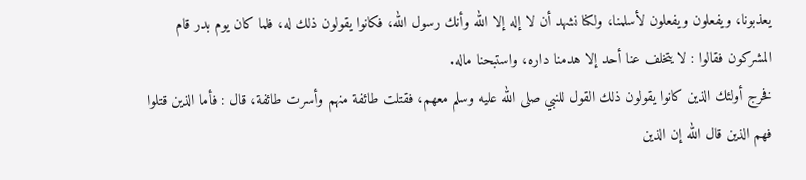يعذبونا، ويفعلون ويفعلون لأسلمنا، ولكنا نشهد أن لا إله إلا الله وأنك رسول الله، فكانوا يقولون ذلك له، فلما كان يوم بدر قام المشركون فقالوا : لا يتخلف عنا أحد إلا هدمنا داره، واستبحنا ماله.
فخرج أولئك الذين كانوا يقولون ذلك القول للنبي صلى الله عليه وسلم معهم، فقتلت طائفة منهم وأسرت طائفة، قال : فأما الذين قتلوا فهم الذين قال الله إن الذين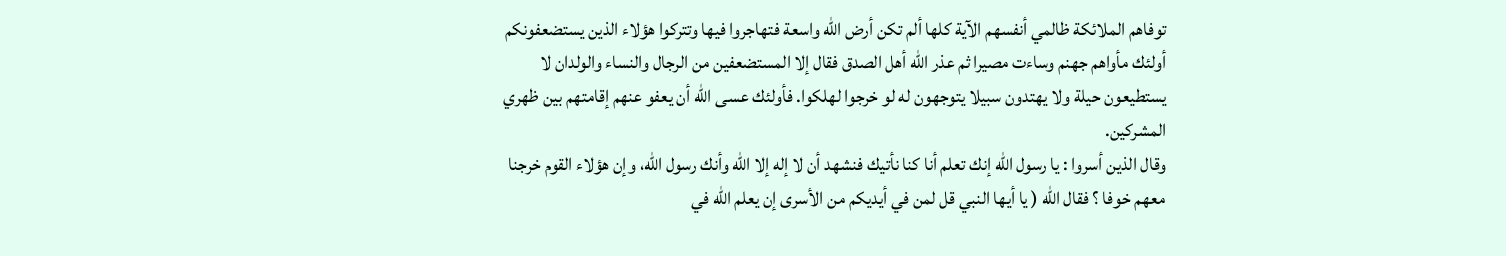توفاهم الملائكة ظالمي أنفسهم الآية كلها ألم تكن أرض الله واسعة فتهاجروا فيها وتتركوا هؤلاء الذين يستضعفونكم أولئك مأواهم جهنم وساءت مصيرا ثم عذر الله أهل الصدق فقال إلا المستضعفين من الرجال والنساء والولدان لا يستطيعون حيلة ولا يهتدون سبيلا يتوجهون له لو خرجوا لهلكوا. فأولئك عسى الله أن يعفو عنهم إقامتهم بين ظهري المشركين.
وقال الذين أسروا : يا رسول الله إنك تعلم أنا كنا نأتيك فنشهد أن لا إله إلا الله وأنك رسول الله، وإن هؤلاء القوم خرجنا معهم خوفا ؟ فقال الله ( يا أيها النبي قل لمن في أيديكم من الأسرى إن يعلم الله في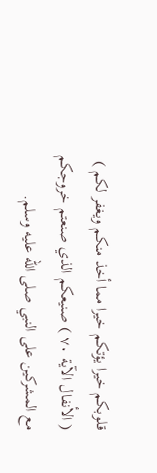قلوبكم خيرا يؤتكم خيرا مما أخذ منكم ويغفر لكم ) ( الأنفال الآية ٧٠ ) صنيعكم الذي صنعتم خروجكم مع المشركين على النبي صلى الله عليه وسلم.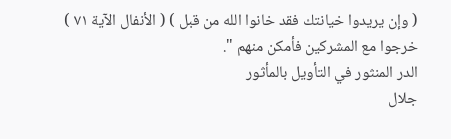( وإن يريدوا خيانتك فقد خانوا الله من قبل ) ( الأنفال الآية ٧١ ) خرجوا مع المشركين فأمكن منهم ".
الدر المنثور في التأويل بالمأثور
جلال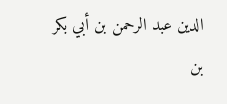الدين عبد الرحمن بن أبي بكر بن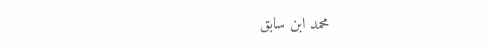محمد ابن سابق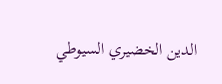الدين الخضيري السيوطي